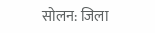सोलन: जिला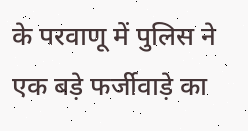के परवाणू में पुलिस ने एक बड़े फर्जीवाड़े का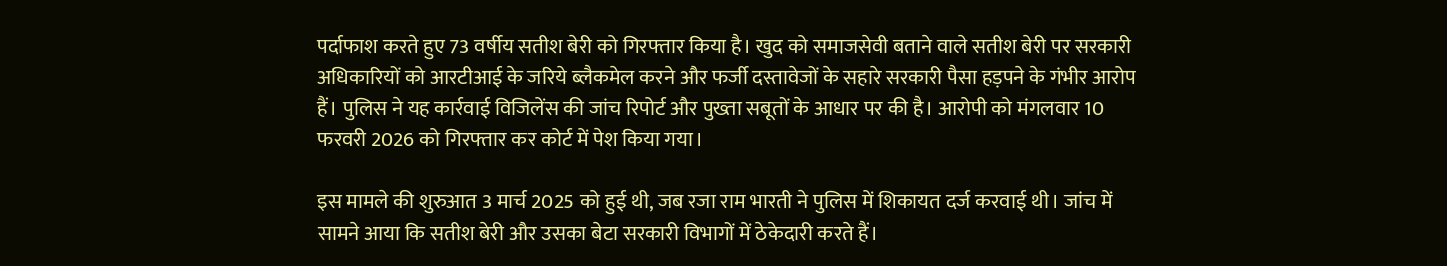पर्दाफाश करते हुए 73 वर्षीय सतीश बेरी को गिरफ्तार किया है। खुद को समाजसेवी बताने वाले सतीश बेरी पर सरकारी अधिकारियों को आरटीआई के जरिये ब्लैकमेल करने और फर्जी दस्तावेजों के सहारे सरकारी पैसा हड़पने के गंभीर आरोप हैं। पुलिस ने यह कार्रवाई विजिलेंस की जांच रिपोर्ट और पुख्ता सबूतों के आधार पर की है। आरोपी को मंगलवार 10 फरवरी 2026 को गिरफ्तार कर कोर्ट में पेश किया गया।

इस मामले की शुरुआत 3 मार्च 2025 को हुई थी, जब रजा राम भारती ने पुलिस में शिकायत दर्ज करवाई थी। जांच में सामने आया कि सतीश बेरी और उसका बेटा सरकारी विभागों में ठेकेदारी करते हैं।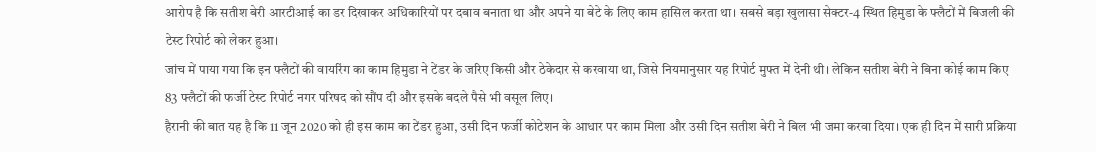आरोप है कि सतीश बेरी आरटीआई का डर दिखाकर अधिकारियों पर दबाव बनाता था और अपने या बेटे के लिए काम हासिल करता था। सबसे बड़ा खुलासा सेक्टर-4 स्थित हिमुडा के फ्लैटों में बिजली की टेस्ट रिपोर्ट को लेकर हुआ।
जांच में पाया गया कि इन फ्लैटों की वायरिंग का काम हिमुडा ने टेंडर के जरिए किसी और ठेकेदार से करवाया था, जिसे नियमानुसार यह रिपोर्ट मुफ्त में देनी थी। लेकिन सतीश बेरी ने बिना कोई काम किए 83 फ्लैटों की फर्जी टेस्ट रिपोर्ट नगर परिषद को सौंप दी और इसके बदले पैसे भी वसूल लिए।
हैरानी की बात यह है कि 11 जून 2020 को ही इस काम का टेंडर हुआ, उसी दिन फर्जी कोटेशन के आधार पर काम मिला और उसी दिन सतीश बेरी ने बिल भी जमा करवा दिया। एक ही दिन में सारी प्रक्रिया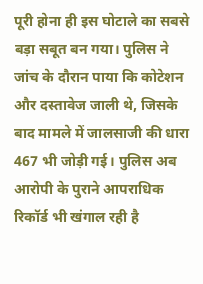पूरी होना ही इस घोटाले का सबसे बड़ा सबूत बन गया। पुलिस ने जांच के दौरान पाया कि कोटेशन और दस्तावेज जाली थे, जिसके बाद मामले में जालसाजी की धारा 467 भी जोड़ी गई। पुलिस अब आरोपी के पुराने आपराधिक रिकॉर्ड भी खंगाल रही है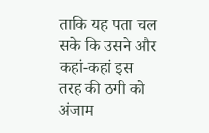ताकि यह पता चल सके कि उसने और कहां-कहां इस तरह की ठगी को अंजाम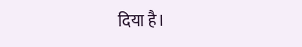दिया है।